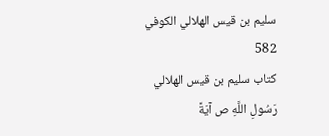سليم بن قيس الهلالي الكوفي
582
كتاب سليم بن قيس الهلالي
رَسُولِ اللَّهِ ص آيَةً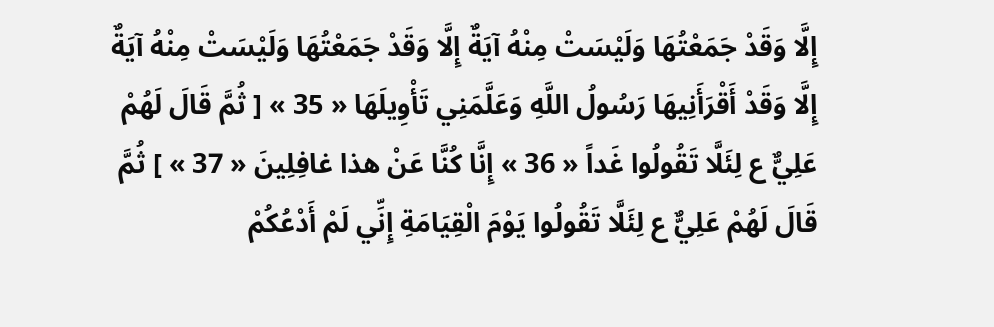إِلَّا وَقَدْ جَمَعْتُهَا وَلَيْسَتْ مِنْهُ آيَةٌ إِلَّا وَقَدْ جَمَعْتُهَا وَلَيْسَتْ مِنْهُ آيَةٌ إِلَّا وَقَدْ أَقْرَأَنِيهَا رَسُولُ اللَّهِ وَعَلَّمَنِي تَأْوِيلَهَا « 35 » [ ثُمَّ قَالَ لَهُمْ عَلِيٌّ ع لِئَلَّا تَقُولُوا غَداً « 36 » إِنَّا كُنَّا عَنْ هذا غافِلِينَ « 37 » ] ثُمَّ قَالَ لَهُمْ عَلِيٌّ ع لِئَلَّا تَقُولُوا يَوْمَ الْقِيَامَةِ إِنِّي لَمْ أَدْعُكُمْ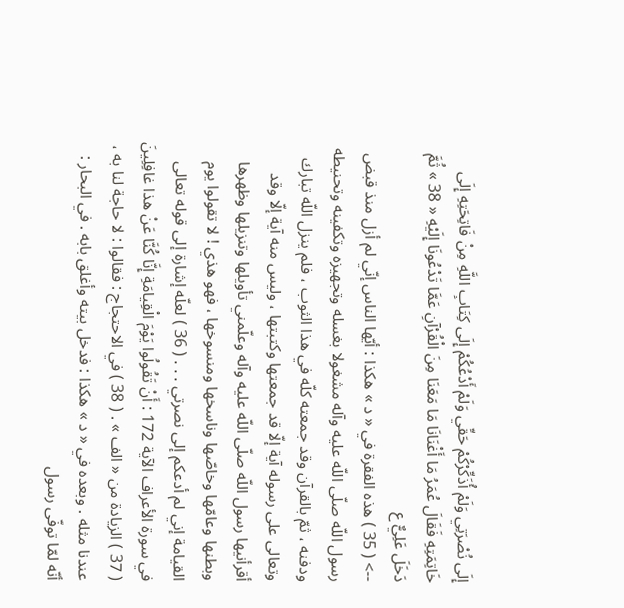إِلَى نُصْرَتِي وَلَمْ أُذَكِّرْكُمْ حَقِّي وَلَمْ أَدْعُكُمْ إِلَى كِتَابِ اللَّهِ مِنْ فَاتِحَتِهِ إِلَى خَاتِمَتِهِ فَقَالَ عُمَرُ مَا أَغْنَانَا مَا مَعَنَا مِنَ الْقُرْآنِ عَمَّا تَدْعُونَا إِلَيْهِ « 38 » ثُمَّ دَخَلَ عَلِيٌّ ع
--> ( 35 ) هذه الفقرة في « د » هكذا : أيّها الناس إنّي لم أزل منذ قبض رسول اللّه صلّى اللّه عليه وآله مشغولا بغسله وتجهيزه وتكفينه وتحنيطه ودفنه ، ثمّ بالقرآن وقد جمعته كلّه في هذا الثوب ، فلم ينزل اللّه تبارك وتعالى على رسوله آية إلّا قد جمعتها وكتبتها ، وليس منه آية إلّا وقد أقرأنيها رسول اللّه صلّى اللّه عليه وآله وعلّمني تأويلها وتنزيلها وظهرها وبطنها وعامّها وخاصّها وناسخها ومنسوخها ، فهو هذي ! لا تقولوا يوم القيامة إني لم أدعكم إلى نصرتي . . . ( 36 ) لعلّه إشارة إلى قوله تعالى في سورة الأعراف الآية 172 : أَنْ تَقُولُوا يَوْمَ الْقِيامَةِ إِنَّا كُنَّا عَنْ هذا غافِلِينَ ( 37 ) الزيادة من « الف » . ( 38 ) في الاحتجاج : فقالوا : لا حاجة لنا به ، عندنا مثله . وبعده في « د » هكذا : فدخل بيته وأغلق بابه . في البحار : أنّه لمّا توفّى رسول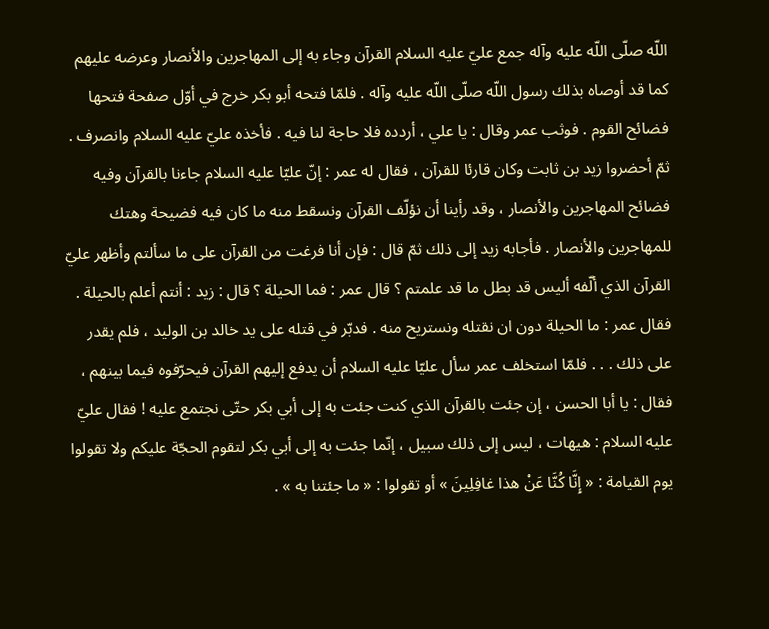اللّه صلّى اللّه عليه وآله جمع عليّ عليه السلام القرآن وجاء به إلى المهاجرين والأنصار وعرضه عليهم كما قد أوصاه بذلك رسول اللّه صلّى اللّه عليه وآله . فلمّا فتحه أبو بكر خرج في أوّل صفحة فتحها فضائح القوم . فوثب عمر وقال : يا علي ، أردده فلا حاجة لنا فيه . فأخذه عليّ عليه السلام وانصرف . ثمّ أحضروا زيد بن ثابت وكان قارئا للقرآن ، فقال له عمر : إنّ عليّا عليه السلام جاءنا بالقرآن وفيه فضائح المهاجرين والأنصار ، وقد رأينا أن نؤلّف القرآن ونسقط منه ما كان فيه فضيحة وهتك للمهاجرين والأنصار . فأجابه زيد إلى ذلك ثمّ قال : فإن أنا فرغت من القرآن على ما سألتم وأظهر عليّ القرآن الذي ألّفه أليس قد بطل ما قد علمتم ؟ قال عمر : فما الحيلة ؟ قال : زيد : أنتم أعلم بالحيلة . فقال عمر : ما الحيلة دون ان نقتله ونستريح منه . فدبّر في قتله على يد خالد بن الوليد ، فلم يقدر على ذلك . . . فلمّا استخلف عمر سأل عليّا عليه السلام أن يدفع إليهم القرآن فيحرّفوه فيما بينهم ، فقال : يا أبا الحسن ، إن جئت بالقرآن الذي كنت جئت به إلى أبي بكر حتّى نجتمع عليه ! فقال عليّ عليه السلام : هيهات ، ليس إلى ذلك سبيل ، إنّما جئت به إلى أبي بكر لتقوم الحجّة عليكم ولا تقولوا يوم القيامة : « إِنَّا كُنَّا عَنْ هذا غافِلِينَ » أو تقولوا : « ما جئتنا به » .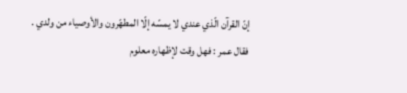إنّ القرآن الّذي عندي لا يمسّه إلّا المطهّرون والأوصياء من ولدي . فقال عمر : فهل وقت لإظهاره معلوم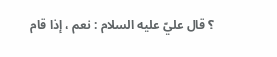؟ قال عليّ عليه السلام : نعم ، إذا قام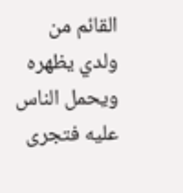القائم من ولدي يظهره ويحمل الناس عليه فتجرى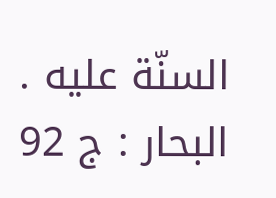السنّة عليه . البحار : ج 92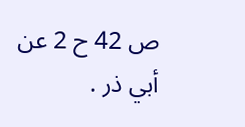ص 42 ح 2 عن أبي ذر .